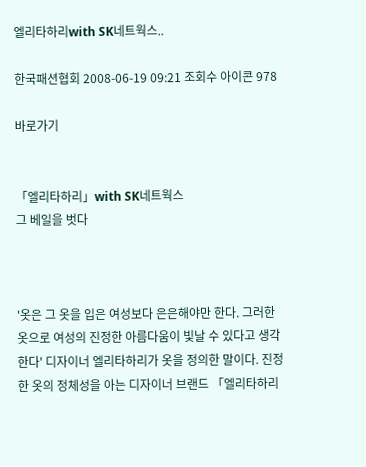엘리타하리with SK네트웍스..

한국패션협회 2008-06-19 09:21 조회수 아이콘 978

바로가기


「엘리타하리」with SK네트웍스
그 베일을 벗다



'옷은 그 옷을 입은 여성보다 은은해야만 한다. 그러한 옷으로 여성의 진정한 아름다움이 빛날 수 있다고 생각한다' 디자이너 엘리타하리가 옷을 정의한 말이다. 진정한 옷의 정체성을 아는 디자이너 브랜드 「엘리타하리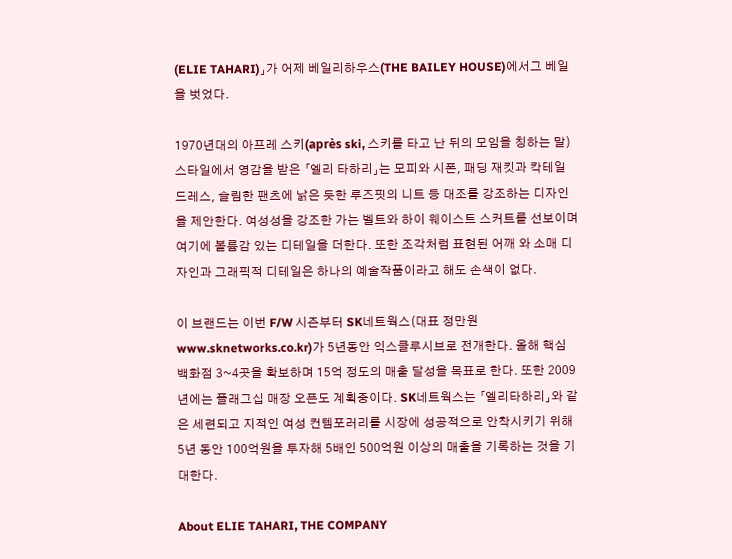(ELIE TAHARI)」가 어제 베일리하우스(THE BAILEY HOUSE)에서그 베일을 벗었다.

1970년대의 아프레 스키(après ski, 스키를 타고 난 뒤의 모임을 칭하는 말) 스타일에서 영감을 받은 「엘리 타하리」는 모피와 시폰, 패딩 재킷과 칵테일 드레스, 슬림한 팬츠에 낡은 듯한 루즈핏의 니트 등 대조를 강조하는 디자인을 제안한다. 여성성을 강조한 가는 벨트와 하이 웨이스트 스커트를 선보이며 여기에 볼륨감 있는 디테일을 더한다. 또한 조각처럼 표현된 어깨 와 소매 디자인과 그래픽적 디테일은 하나의 예술작품이라고 해도 손색이 없다.

이 브랜드는 이번 F/W 시즌부터 SK네트웍스(대표 정만원www.sknetworks.co.kr)가 5년동안 익스클루시브로 전개한다. 올해 핵심 백화점 3~4곳을 확보하며 15억 정도의 매출 달성을 목표로 한다. 또한 2009년에는 플래그십 매장 오픈도 계획중이다. SK네트웍스는 「엘리타하리」와 같은 세련되고 지적인 여성 컨템포러리를 시장에 성공적으로 안착시키기 위해 5년 동안 100억원을 투자해 5배인 500억원 이상의 매출을 기록하는 것을 기대한다.

About ELIE TAHARI, THE COMPANY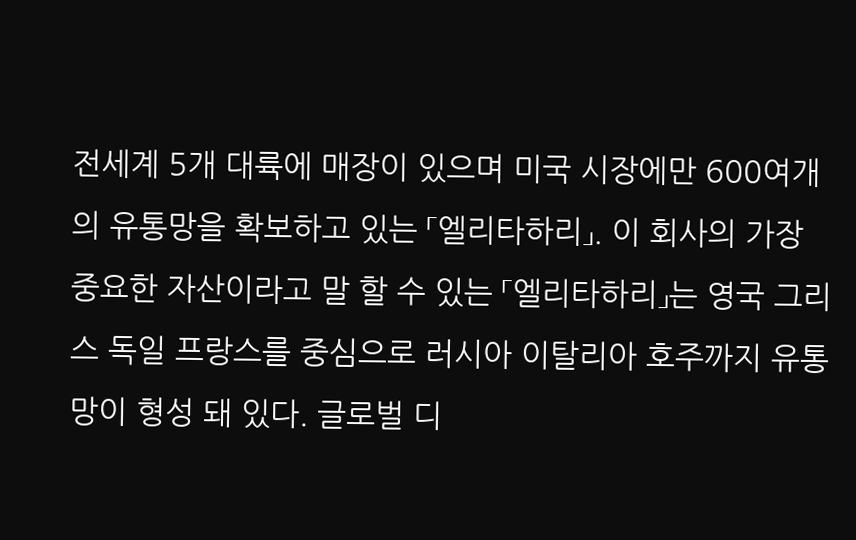전세계 5개 대륙에 매장이 있으며 미국 시장에만 600여개의 유통망을 확보하고 있는 「엘리타하리」. 이 회사의 가장 중요한 자산이라고 말 할 수 있는 「엘리타하리」는 영국 그리스 독일 프랑스를 중심으로 러시아 이탈리아 호주까지 유통망이 형성 돼 있다. 글로벌 디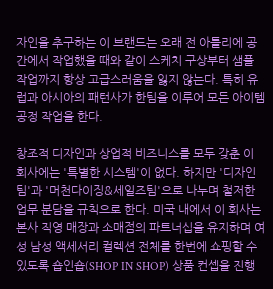자인을 추구하는 이 브랜드는 오래 전 아틀리에 공간에서 작업했을 때와 같이 스케치 구상부터 샘플 작업까지 항상 고급스러움을 잃지 않는다. 특히 유럽과 아시아의 패턴사가 한팀을 이루어 모든 아이템 공정 작업을 한다.

창조적 디자인과 상업적 비즈니스를 모두 갖춘 이 회사에는 '특별한 시스템'이 없다. 하지만 '디자인팀'과 '머천다이징&세일즈팀'으로 나누며 철저한 업무 분담을 규칙으로 한다. 미국 내에서 이 회사는 본사 직영 매장과 소매점의 파트너십을 유지하며 여성 남성 액세서리 컬렉션 전체를 한번에 쇼핑할 수 있도록 숍인숍(SHOP IN SHOP) 상품 컨셉을 진행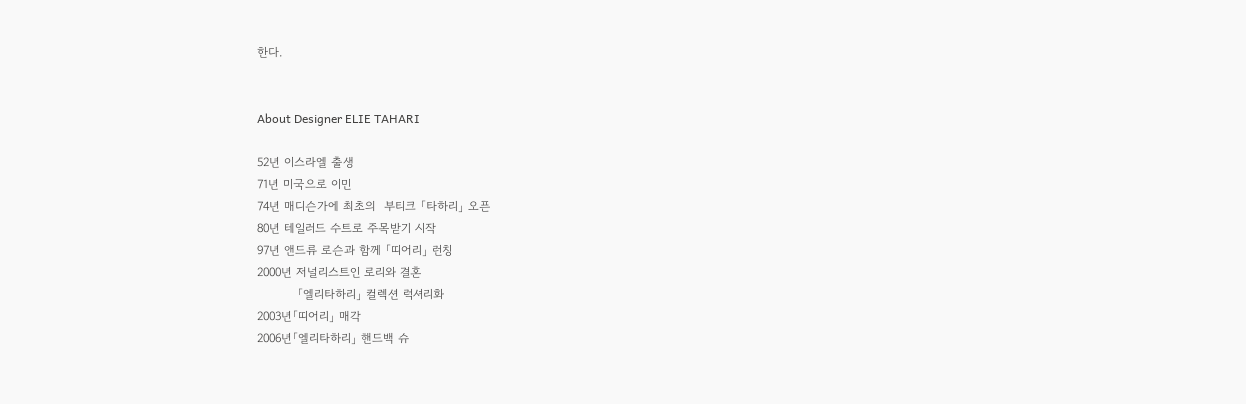한다.


About Designer ELIE TAHARI

52년 이스라엘 출생
71년 미국으로 이민
74년 매디슨가에 최초의  부티크 「타하리」 오픈
80년 테일러드 수트로 주목받기 시작
97년 앤드류 로슨과 함께 「띠어리」 런칭
2000년 저널리스트인 로리와 결혼
          「엘리타하리」 컬렉션 럭셔리화
2003년「띠어리」 매각
2006년「엘리타하리」 핸드백 슈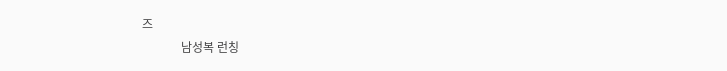즈
             남성복 런칭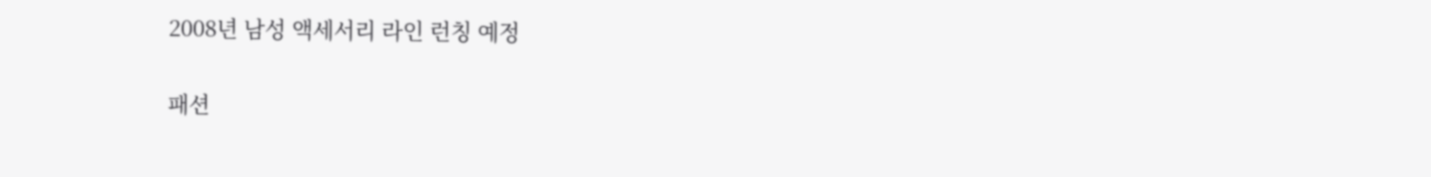2008년 남성 액세서리 라인 런칭 예정

패션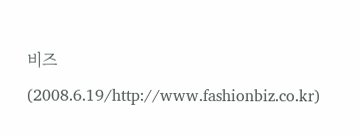비즈(2008.6.19/http://www.fashionbiz.co.kr)